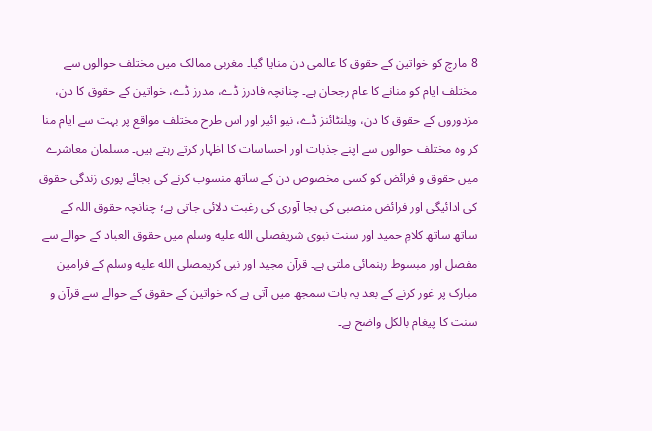8 مارچ کو خواتین کے حقوق کا عالمی دن منایا گیا۔ مغربی ممالک میں مختلف حوالوں سے مختلف ایام کو منانے کا عام رجحان ہے۔ چنانچہ فادرز ڈے، مدرز ڈے، خواتین کے حقوق کا دن، مزدوروں کے حقوق کا دن، ویلنٹائنز ڈے، نیو ائیر اور اس طرح مختلف مواقع پر بہت سے ایام منا کر وہ مختلف حوالوں سے اپنے جذبات اور احساسات کا اظہار کرتے رہتے ہیں۔ مسلمان معاشرے میں حقوق و فرائض کو کسی مخصوص دن کے ساتھ منسوب کرنے کی بجائے پوری زندگی حقوق کی ادائیگی اور فرائض منصبی کی بجا آوری کی رغبت دلائی جاتی ہے؛ چنانچہ حقوق اللہ کے ساتھ ساتھ کلامِ حمید اور سنت نبوی شریفصلى الله عليه وسلم میں حقوق العباد کے حوالے سے مفصل اور مبسوط رہنمائی ملتی ہے۔ قرآن مجید اور نبی کریمصلى الله عليه وسلم کے فرامین مبارک پر غور کرنے کے بعد یہ بات سمجھ میں آتی ہے کہ خواتین کے حقوق کے حوالے سے قرآن و سنت کا پیغام بالکل واضح ہے۔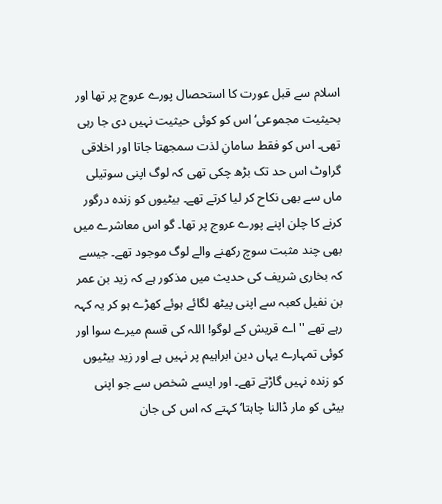اسلام سے قبل عورت کا استحصال پورے عروج پر تھا اور بحیثیت مجموعی‘ اس کو کوئی حیثیت نہیں دی جا رہی تھی۔ اس کو فقط سامانِ لذت سمجھتا جاتا اور اخلاقی گراوٹ اس حد تک بڑھ چکی تھی کہ لوگ اپنی سوتیلی ماں سے بھی نکاح کر لیا کرتے تھے۔ بیٹیوں کو زندہ درگور کرنے کا چلن اپنے پورے عروج پر تھا۔ گو اس معاشرے میں بھی چند مثبت سوچ رکھنے والے لوگ موجود تھے۔ جیسے کہ بخاری شریف کی حدیث میں مذکور ہے کہ زید بن عمر بن نفیل کعبہ سے اپنی پیٹھ لگائے ہوئے کھڑے ہو کر یہ کہہ رہے تھے ''اے قریش کے لوگو! اللہ کی قسم میرے سوا اور کوئی تمہارے یہاں دین ابراہیم پر نہیں ہے اور زید بیٹیوں کو زندہ نہیں گاڑتے تھے۔ اور ایسے شخص سے جو اپنی بیٹی کو مار ڈالنا چاہتا‘ کہتے کہ اس کی جان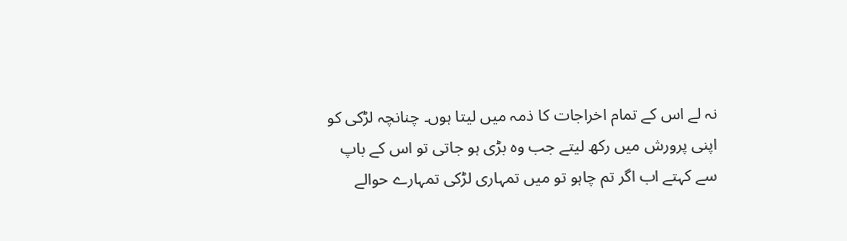نہ لے اس کے تمام اخراجات کا ذمہ میں لیتا ہوں۔ چنانچہ لڑکی کو اپنی پرورش میں رکھ لیتے جب وہ بڑی ہو جاتی تو اس کے باپ سے کہتے اب اگر تم چاہو تو میں تمہاری لڑکی تمہارے حوالے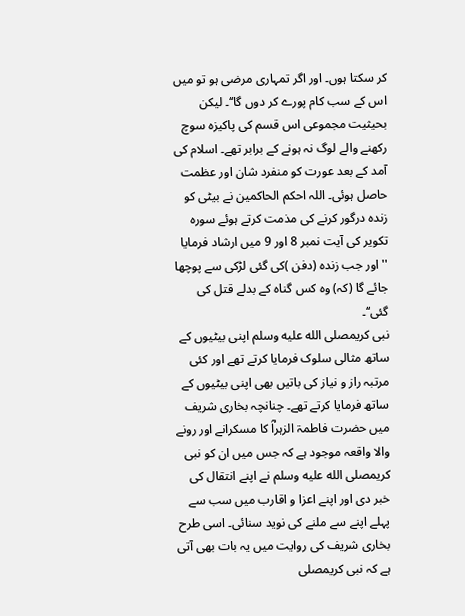کر سکتا ہوں۔ اور اگر تمہاری مرضی ہو تو میں اس کے سب کام پورے کر دوں گا‘‘۔ لیکن بحیثیت مجموعی اس قسم کی پاکیزہ سوچ رکھنے والے لوگ نہ ہونے کے برابر تھے۔ اسلام کی آمد کے بعد عورت کو منفرد شان اور عظمت حاصل ہوئی۔ اللہ احکم الحاکمین نے بیٹی کو زندہ درگور کرنے کی مذمت کرتے ہوئے سورہ تکویر کی آیت نمبر 8 اور 9 میں ارشاد فرمایا ''اور جب زندہ (دفن )کی گئی لڑکی سے پوچھا جائے گا (کہ) وہ کس گناہ کے بدلے قتل کی گئی‘‘۔
نبی کریمصلى الله عليه وسلم اپنی بیٹیوں کے ساتھ مثالی سلوک فرمایا کرتے تھے اور کئی مرتبہ راز و نیاز کی باتیں بھی اپنی بیٹیوں کے ساتھ فرمایا کرتے تھے۔ چنانچہ بخاری شریف میں حضرت فاطمۃ الزہراؓ کا مسکرانے اور رونے والا واقعہ موجود ہے کہ جس میں ان کو نبی کریمصلى الله عليه وسلم نے اپنے انتقال کی خبر دی اور اپنے اعزا و اقارب میں سب سے پہلے اپنے سے ملنے کی نوید سنائی۔ اسی طرح بخاری شریف کی روایت میں یہ بات بھی آتی ہے کہ نبی کریمصلى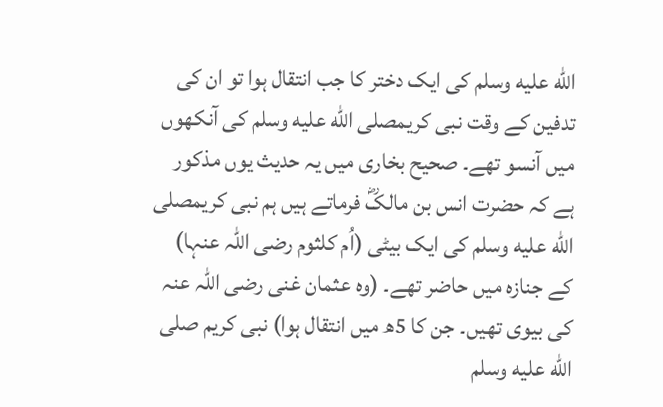الله عليه وسلم کی ایک دختر کا جب انتقال ہوا تو ان کی تدفین کے وقت نبی کریمصلى الله عليه وسلم کی آنکھوں میں آنسو تھے۔ صحیح بخاری میں یہ حدیث یوں مذکور ہے کہ حضرت انس بن مالکؓ فرماتے ہیں ہم نبی کریمصلى الله عليه وسلم کی ایک بیٹی (اُم کلثوم رضی اللہ عنہا) کے جنازہ میں حاضر تھے۔ (وہ عثمان غنی رضی اللہ عنہ کی بیوی تھیں۔ جن کا 5ھ میں انتقال ہوا) نبی کریم صلى الله عليه وسلم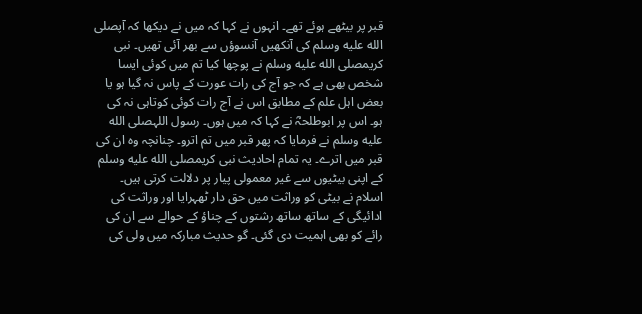قبر پر بیٹھے ہوئے تھے۔ انہوں نے کہا کہ میں نے دیکھا کہ آپصلى الله عليه وسلم کی آنکھیں آنسوؤں سے بھر آئی تھیں۔ نبی کریمصلى الله عليه وسلم نے پوچھا کیا تم میں کوئی ایسا شخص بھی ہے کہ جو آج کی رات عورت کے پاس نہ گیا ہو یا بعض اہل علم کے مطابق اس نے آج رات کوئی کوتاہی نہ کی ہو۔ اس پر ابوطلحہؓ نے کہا کہ میں ہوں۔ رسول اللہصلى الله عليه وسلم نے فرمایا کہ پھر قبر میں تم اترو۔ چنانچہ وہ ان کی قبر میں اترے۔ یہ تمام احادیث نبی کریمصلى الله عليه وسلم کے اپنی بیٹیوں سے غیر معمولی پیار پر دلالت کرتی ہیں۔
اسلام نے بیٹی کو وراثت میں حق دار ٹھہرایا اور وراثت کی ادائیگی کے ساتھ ساتھ رشتوں کے چناؤ کے حوالے سے ان کی رائے کو بھی اہمیت دی گئی۔ گو حدیث مبارکہ میں ولی کی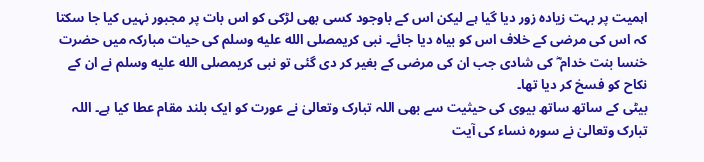اہمیت پر بہت زیادہ زور دیا گیا ہے لیکن اس کے باوجود کسی بھی لڑکی کو اس بات پر مجبور نہیں کیا جا سکتا کہ اس کی مرضی کے خلاف اس کو بیاہ دیا جائے۔ نبی کریمصلى الله عليه وسلم کی حیات مبارکہ میں حضرت خنسا بنت خدام ؓ کی شادی جب ان کی مرضی کے بغیر کر دی گئی تو نبی کریمصلى الله عليه وسلم نے ان کے نکاح کو فسخ کر دیا تھا۔
بیٹی کے ساتھ ساتھ بیوی کی حیثیت سے بھی اللہ تبارک وتعالیٰ نے عورت کو ایک بلند مقام عطا کیا ہے۔ اللہ تبارک وتعالیٰ نے سورہ نساء کی آیت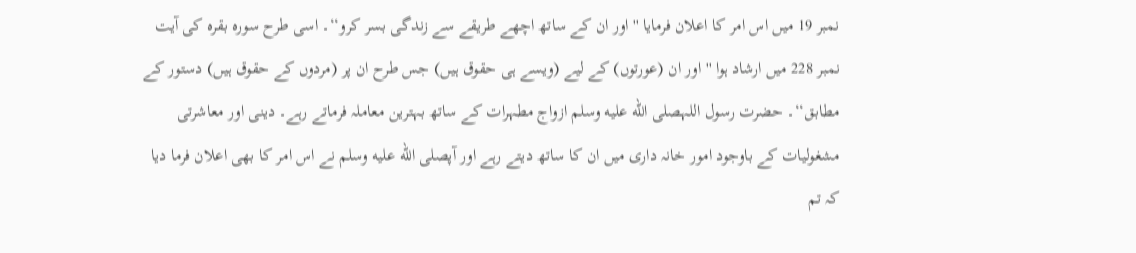نمبر 19 میں اس امر کا اعلان فرمایا ''اور ان کے ساتھ اچھے طریقے سے زندگی بسر کرو‘‘۔ اسی طرح سورہ بقرہ کی آیت نمبر 228 میں ارشاد ہوا ''اور ان (عورتوں) کے لیے (ویسے ہی حقوق ہیں) جس طرح ان پر (مردوں کے حقوق ہیں) دستور کے مطابق‘‘۔ حضرت رسول اللہصلى الله عليه وسلم ازواج مطہرات کے ساتھ بہترین معاملہ فرماتے رہے۔ دینی اور معاشرتی مشغولیات کے باوجود امور خانہ داری میں ان کا ساتھ دیتے رہے اور آپصلى الله عليه وسلم نے اس امر کا بھی اعلان فرما دیا کہ تم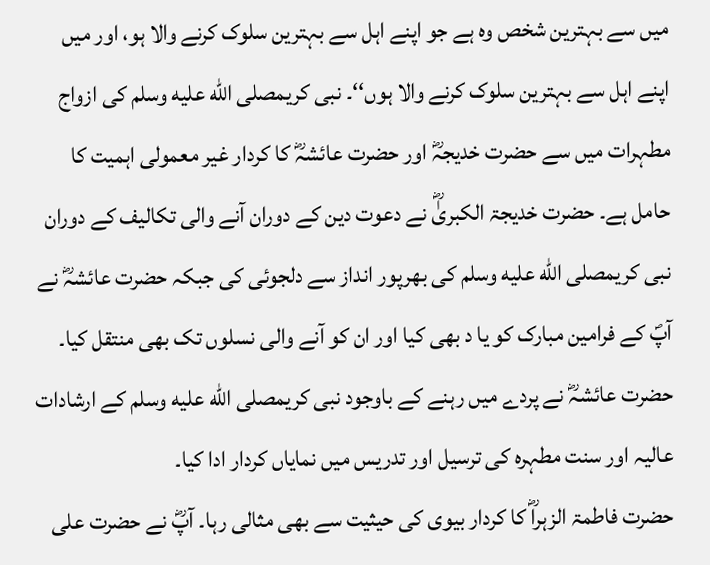میں سے بہترین شخص وہ ہے جو اپنے اہل سے بہترین سلوک کرنے والا ہو، اور میں اپنے اہل سے بہترین سلوک کرنے والا ہوں‘‘۔ نبی کریمصلى الله عليه وسلم کی ازواج مطہرات میں سے حضرت خدیجہؓ اور حضرت عائشہؓ کا کردار غیر معمولی اہمیت کا حامل ہے۔ حضرت خدیجۃ الکبریٰؓ نے دعوت دین کے دوران آنے والی تکالیف کے دوران نبی کریمصلى الله عليه وسلم کی بھرپور انداز سے دلجوئی کی جبکہ حضرت عائشہؓ نے آپؐ کے فرامین مبارک کو یا د بھی کیا اور ان کو آنے والی نسلوں تک بھی منتقل کیا۔ حضرت عائشہؓ نے پردے میں رہنے کے باوجود نبی کریمصلى الله عليه وسلم کے ارشادات عالیہ اور سنت مطہرہ کی ترسیل اور تدریس میں نمایاں کردار ادا کیا۔
حضرت فاطمۃ الزہراؓ کا کردار بیوی کی حیثیت سے بھی مثالی رہا۔ آپؓ نے حضرت علی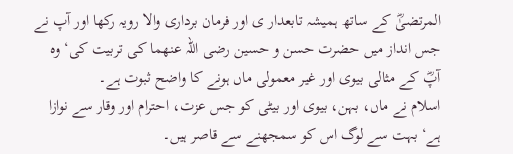المرتضیٰؓ کے ساتھ ہمیشہ تابعدار ی اور فرمان برداری والا رویہ رکھا اور آپ نے جس انداز میں حضرت حسن و حسین رضی اللہ عنھما کی تربیت کی‘ وہ آپؓ کے مثالی بیوی اور غیر معمولی ماں ہونے کا واضح ثبوت ہے۔
اسلام نے ماں، بہن، بیوی اور بیٹی کو جس عزت، احترام اور وقار سے نوازا ہے‘ بہت سے لوگ اس کو سمجھنے سے قاصر ہیں۔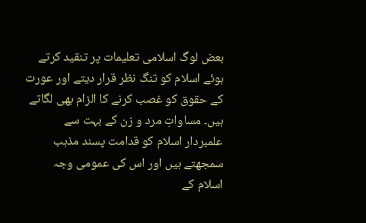بعض لوگ اسلامی تعلیمات پر تنقید کرتے ہوئے اسلام کو تنگ نظر قرار دیتے اور عورت کے حقوق کو غصب کرنے کا الزام بھی لگاتے ہیں۔ مساواتِ مرد و زن کے بہت سے علمبردار اسلام کو قدامت پسند مذہب سمجھتے ہیں اور اس کی عمومی وجہ اسلام کے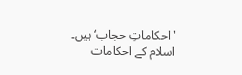'احکاماتِ حجاب‘ہیں۔ اسلام کے احکامات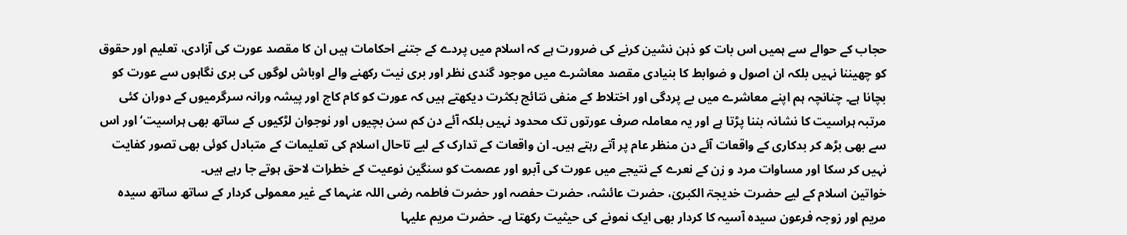حجاب کے حوالے سے ہمیں اس بات کو ذہن نشین کرنے کی ضرورت ہے کہ اسلام میں پردے کے جتنے احکامات ہیں ان کا مقصد عورت کی آزادی، تعلیم اور حقوق کو چھیننا نہیں بلکہ ان اصول و ضوابط کا بنیادی مقصد معاشرے میں موجود گندی نظر اور بری نیت رکھنے والے اوباش لوگوں کی بری نگاہوں سے عورت کو بچانا ہے۔ چنانچہ ہم اپنے معاشرے میں بے پردگی اور اختلاط کے منفی نتائج بکثرت دیکھتے ہیں کہ عورت کو کام کاج اور پیشہ ورانہ سرگرمیوں کے دوران کئی مرتبہ ہراسیت کا نشانہ بننا پڑتا ہے اور یہ معاملہ صرف عورتوں تک محدود نہیں بلکہ آئے دن کم سن بچیوں اور نوجوان لڑکیوں کے ساتھ بھی ہراسیت‘ اور اس سے بھی بڑھ کر بدکاری کے واقعات آئے دن منظر عام پر آتے رہتے ہیں۔ ان واقعات کے تدارک کے لیے تاحال اسلام کی تعلیمات کے متبادل کوئی بھی تصور کفایت نہیں کر سکا اور مساوات مرد و زن کے نعرے کے نتیجے میں عورت کی آبرو اور عصمت کو سنگین نوعیت کے خطرات لاحق ہوتے جا رہے ہیں۔
خواتین اسلام کے لیے حضرت خدیجۃ الکبریٰ، حضرت عائشہ، حضرت حفصہ اور حضرت فاطمہ رضی اللہ عنہما کے غیر معمولی کردار کے ساتھ ساتھ سیدہ مریم اور زوجہ فرعون سیدہ آسیہ کا کردار بھی ایک نمونے کی حیثیت رکھتا ہے۔ حضرت مریم علیہا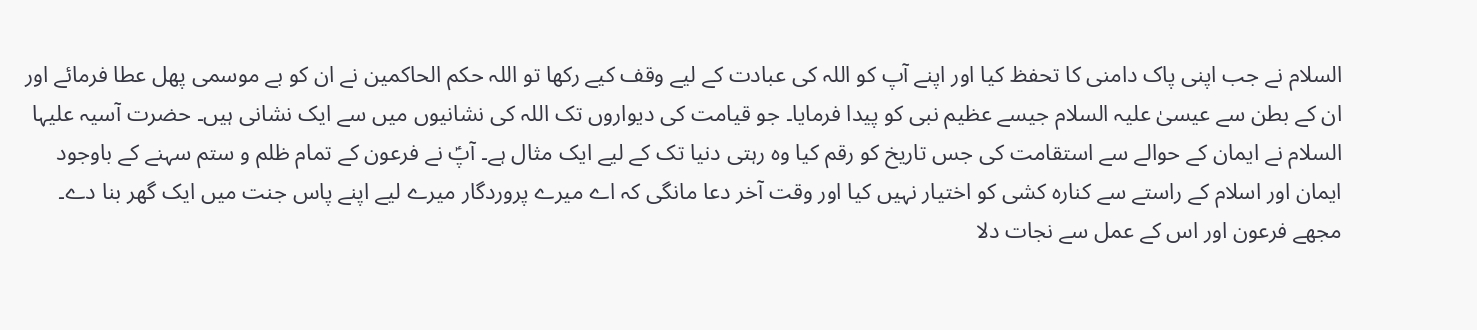السلام نے جب اپنی پاک دامنی کا تحفظ کیا اور اپنے آپ کو اللہ کی عبادت کے لیے وقف کیے رکھا تو اللہ حکم الحاکمین نے ان کو بے موسمی پھل عطا فرمائے اور ان کے بطن سے عیسیٰ علیہ السلام جیسے عظیم نبی کو پیدا فرمایا۔ جو قیامت کی دیواروں تک اللہ کی نشانیوں میں سے ایک نشانی ہیں۔ حضرت آسیہ علیہا السلام نے ایمان کے حوالے سے استقامت کی جس تاریخ کو رقم کیا وہ رہتی دنیا تک کے لیے ایک مثال ہے۔ آپؑ نے فرعون کے تمام ظلم و ستم سہنے کے باوجود ایمان اور اسلام کے راستے سے کنارہ کشی کو اختیار نہیں کیا اور وقت آخر دعا مانگی کہ اے میرے پروردگار میرے لیے اپنے پاس جنت میں ایک گھر بنا دے۔ مجھے فرعون اور اس کے عمل سے نجات دلا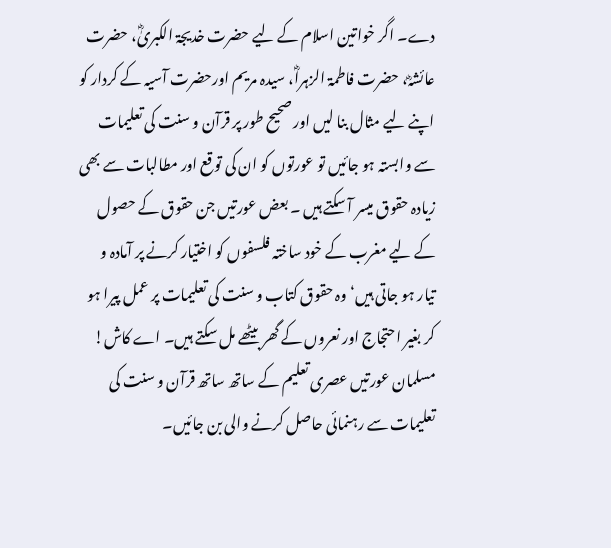دے۔ اگر خواتین اسلام کے لیے حضرت خدیجۃ الکبریٰؓ، حضرت عائشہؓ، حضرت فاطمۃ الزہراؓ، سیدہ مریم اورحضرت آسیہ کے کردار کو اپنے لیے مثال بنا لیں اور صحیح طور پر قرآن و سنت کی تعلیمات سے وابستہ ہو جائیں تو عورتوں کو ان کی توقع اور مطالبات سے بھی زیادہ حقوق میسر آ سکتے ہیں ۔ بعض عورتیں جن حقوق کے حصول کے لیے مغرب کے خود ساختہ فلسفوں کو اختیار کرنے پر آمادہ و تیار ہو جاتی ہیں‘ وہ حقوق کتاب و سنت کی تعلیمات پر عمل پیرا ہو کر بغیر احتجاج اور نعروں کے گھر بیٹھے مل سکتے ہیں۔ اے کاش! مسلمان عورتیں عصری تعلیم کے ساتھ ساتھ قرآن و سنت کی تعلیمات سے رہنمائی حاصل کرنے والی بن جائیں۔